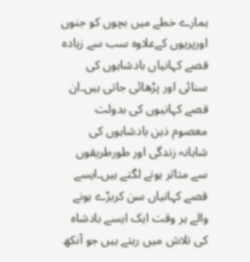ہمارے خطے میں بچوں کو جنوں اورپریوں کےعلاوہ سب سے زیادہ قصے کہانیاں بادشاہوں کی سنائی اور پڑھائی جاتی ہیں۔ان قصے کہانیوں کی بدولت معصوم ذہن بادشاہوں کی شاہانہ زندگی اور طورطریقوں سے متاثر ہونے لگتے ہیں۔ایسے قصے کہانیاں سن کربڑے ہونے والے ہر وقت ایک ایسے بادشاہ کی تلاش میں رہتے ہیں جو آنکھ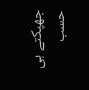جھپکتے ہی حسب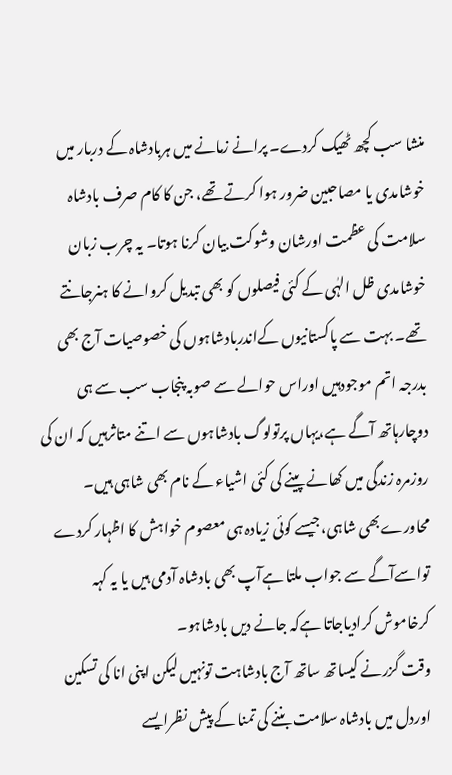منشا سب کچھ ٹھیک کردے۔ پرانے زمانے میں ہربادشاہ کے دربار میں خوشامدی یا مصاحبین ضرور ہوا کرتے تھے، جن کا کام صرف بادشاہ سلامت کی عظمت اورشان وشوکت بیان کرنا ہوتا۔ یہ چرب زبان خوشامدی ظل الہٰی کے کئی فیصلوں کو بھی تبدیل کروانے کا ہنرجانتے تھے۔ بہت سے پاکستانیوں کےاندربادشاہوں کی خصوصیات آج بھی بدرجہ اتم موجودہیں اوراس حوالے سے صوبہ پنجاب سب سے ہی دوچارہاتھ آگے ہے،یہاں پرتولوگ بادشاہوں سے اتنے متاثرہیں کہ ان کی روزمرہ زندگی میں کھانے پینے کی کئی اشیاء کے نام بھی شاہی ہیں۔ محاورےبھی شاہی،جیسے کوئی زیادہ ہی معصوم خواہش کا اظہار کردے تواسےآگے سے جواب ملتا ہےآپ بھی بادشاہ آدمی ہیں یا یہ کہہ کرخاموش کرادیاجاتا ہےکہ جانے دیں بادشاہو۔
وقت گزرنے کیساتھ ساتھ آج بادشاہت تونہیں لیکن اپنی انا کی تسکین اوردل میں بادشاہ سلامت بننے کی تمنا کے پیش نظرایسے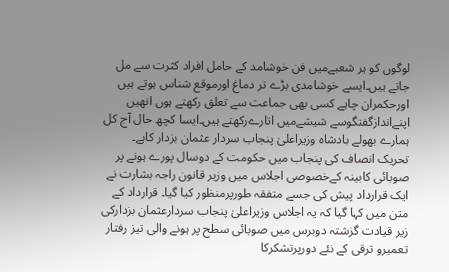لوگوں کو ہر شعبےمیں فن خوشامد کے حامل افراد کثرت سے مل جاتے ہیں۔ایسے خوشامدی بڑے تر دماغ اورموقع شناس ہوتے ہیں اورحکمران چاہے کسی بھی جماعت سے تعلق رکھتے ہوں انھیں اپنےاندازگفتگوسے شیشےمیں اتارےرکھتے ہیں۔ایسا کچھ حال آج کل ہمارے بھولے بادشاہ وزیراعلیٰ پنجاب سردار عثمان بزدار کاہے۔ تحریک انصاف کی پنجاب میں حکومت کے دوسال پورے ہونے پر صوبائی کابینہ کےخصوصی اجلاس میں وزیر قانون راجہ بشارت نے ایک قرارداد پیش کی جسے متفقہ طورپرمنظور کیا گیا۔ قرارداد کے متن میں کہا گیا کہ یہ اجلاس وزیراعلیٰ پنجاب سردارعثمان بزدارکی زیر قیادت گزشتہ دوبرس میں صوبائی سطح پر ہونے والی تیز رفتار تعمیرو ترقی کے نئے دورپرتشکرکا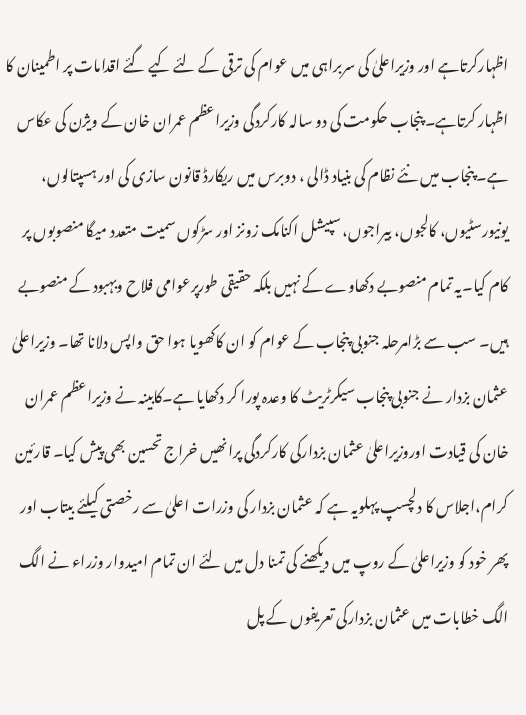اظہارکرتاہے اور وزیراعلیٰ کی سربراہی میں عوام کی ترقی کے لئے کیے گئے اقدامات پر اطمینان کا اظہار کرتاہے۔ پنجاب حکومت کی دو سالہ کارکردگی وزیراعظم عمران خان کے ویژن کی عکاس ہے۔ پنجاب میں نئے نظام کی بنیاد ڈالی ، دوبرس میں ریکارڈ قانون سازی کی اور ہسپتالوں، یونیورسٹیوں، کالجوں، بیراجوں، سپیشل اکنامک زونز اور سڑکوں سمیت متعدد میگا منصوبوں پر کام کیا۔یہ تمام منصوبے دکھاوے کے نہیں بلکہ حقیقی طورپرعوامی فلاح وبہبود کے منصوبے ہیں۔ سب سے بڑامرحلہ جنوبی پنجاب کے عوام کو ان کاکھویا ہوا حق واپس دلانا تھا۔ وزیراعلیٰ عثمان بزدار نے جنوبی پنجاب سیکرٹریٹ کا وعدہ پورا کر دکھایا ہے۔کابینہ نے وزیراعظم عمران خان کی قیادت اوروزیراعلیٰ عثمان بزدارکی کارکردگی پرانھیں خراج تحسین بھی پیش کیا۔ قارئین کرام،اجلاس کا دلچسپ پہلویہ ہے کہ عثمان بزدار کی وزرات اعلیٰ سے رخصتی کیلئے بیتاب اور پھر خود کو وزیراعلیٰ کے روپ میں دیکھنے کی تمنا دل میں لئے ان تمام امیدوار وزراء نے الگ الگ خطابات میں عثمان بزدارکی تعریفوں کے پل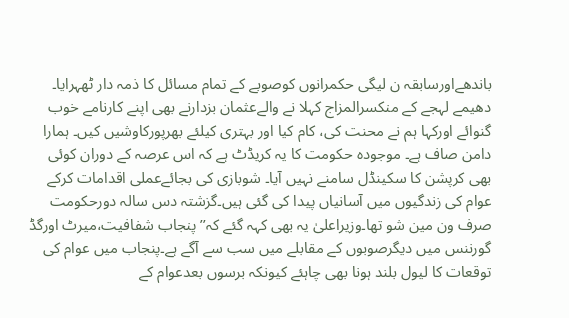باندھےاورسابقہ ن لیگی حکمرانوں کوصوبے کے تمام مسائل کا ذمہ دار ٹھہرایا۔
دھیمے لہجے کے منکسرالمزاج کہلا نے والےعثمان بزدارنے بھی اپنے کارنامے خوب گنوائے اورکہا ہم نے محنت کی، کام کیا اور بہتری کیلئے بھرپورکاوشیں کیں۔ ہمارا دامن صاف ہے۔ موجودہ حکومت کا یہ کریڈٹ ہے کہ اس عرصہ کے دوران کوئی بھی کرپشن کا سکینڈل سامنے نہیں آیا۔ شوبازی کی بجائےعملی اقدامات کرکے عوام کی زندگیوں میں آسانیاں پیدا کی گئی ہیں۔گزشتہ دس سالہ دورحکومت صرف ون مین شو تھا۔وزیراعلیٰ یہ بھی کہہ گئے کہ’’پنجاب شفافیت،میرٹ اورگڈ گورننس میں دیگرصوبوں کے مقابلے میں سب سے آگے ہے۔پنجاب میں عوام کی توقعات کا لیول بلند ہونا بھی چاہئے کیونکہ برسوں بعدعوام کے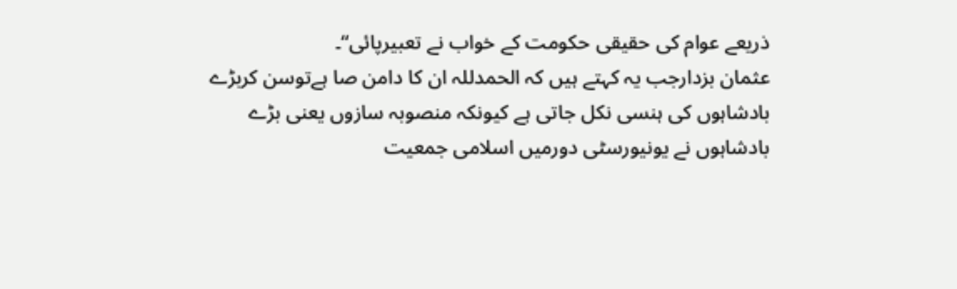ذریعے عوام کی حقیقی حکومت کے خواب نے تعبیرپائی‘‘۔
عثمان بزدارجب یہ کہتے ہیں کہ الحمدللہ ان کا دامن صا ہےتوسن کربڑے بادشاہوں کی ہنسی نکل جاتی ہے کیونکہ منصوبہ سازوں یعنی بڑے بادشاہوں نے یونیورسٹی دورمیں اسلامی جمعیت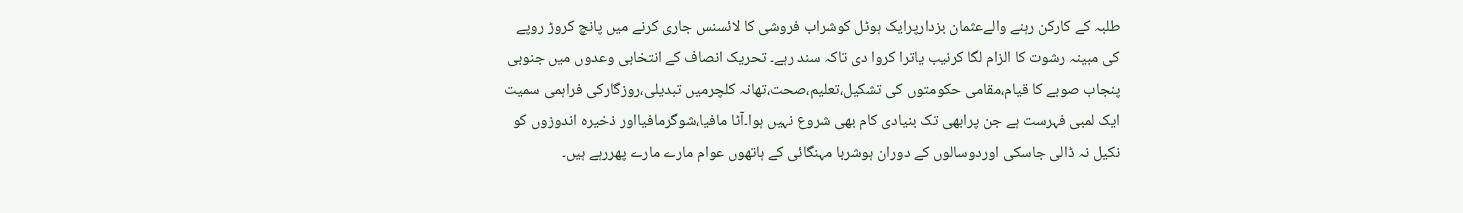طلبہ کے کارکن رہنے والےعثمان بزدارپرایک ہوٹل کوشراب فروشی کا لائسنس جاری کرنے میں پانچ کروڑ روپے کی مبینہ رشوت کا الزام لگا کرنیب یاترا کروا دی تاکہ سند رہے۔ تحریک انصاف کے انتخابی وعدوں میں جنوبی پنجاب صوبے کا قیام،مقامی حکومتوں کی تشکیل،تعلیم،صحت،تھانہ کلچرمیں تبدیلی،روزگارکی فراہمی سمیت ایک لمبی فہرست ہے جن پرابھی تک بنیادی کام بھی شروع نہیں ہوا۔آٹا مافیا،شوگرمافیااور ذخیرہ اندوزوں کو نکیل نہ ڈالی جاسکی اوردوسالوں کے دوران ہوشربا مہنگائی کے ہاتھوں عوام مارے مارے پھررہے ہیں۔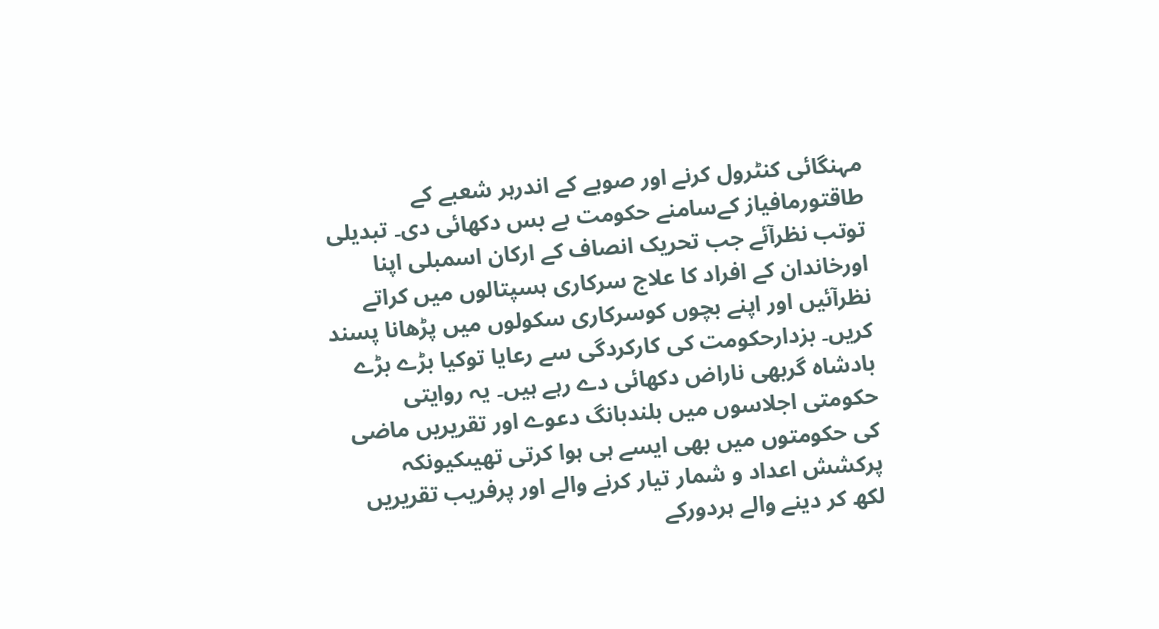مہنگائی کنٹرول کرنے اور صوبے کے اندرہر شعبے کے طاقتورمافیاز کےسامنے حکومت بے بس دکھائی دی۔ تبدیلی توتب نظرآئے جب تحریک انصاف کے ارکان اسمبلی اپنا اورخاندان کے افراد کا علاج سرکاری ہسپتالوں میں کراتے نظرآئیں اور اپنے بچوں کوسرکاری سکولوں میں پڑھانا پسند کریں۔ بزدارحکومت کی کارکردگی سے رعایا توکیا بڑے بڑے بادشاہ گربھی ناراض دکھائی دے رہے ہیں۔ یہ روایتی حکومتی اجلاسوں میں بلندبانگ دعوے اور تقریریں ماضی کی حکومتوں میں بھی ایسے ہی ہوا کرتی تھیںکیونکہ پرکشش اعداد و شمار تیار کرنے والے اور پرفریب تقریریں لکھ کر دینے والے ہردورکے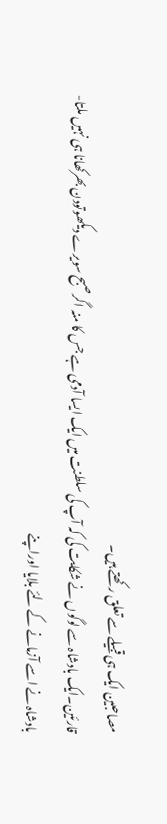مصاحبین ایک ہی قبیلے سے تعلق رکھتے ہیں۔
قارئین۔ایک بادشاہ سے لوگوں نے شکایت کی کہ آپ کی سلطنت میں ایک ایسا آدمی ہے جس کا منہ اگرصبح سویرے دیکھوتودن بھرکھانا ہی نہیں ملتا-
بادشاہ نے اسے آزمانے کے لئے بلایا اوراپنے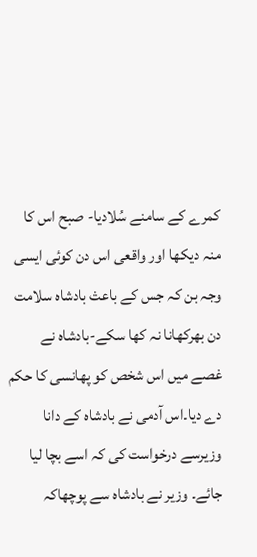کمرے کے سامنے سُلادیا- صبح اس کا منہ دیکھا اور واقعی اس دن کوئی ایسی وجہ بن کہ جس کے باعث بادشاہ سلامت دن بھرکھانا نہ کھا سکے-بادشاہ نے غصے میں اس شخص کو پھانسی کا حکم دے دیا۔اس آدمی نے بادشاہ کے دانا وزیرسے درخواست کی کہ اسے بچا لیا جائے۔ وزیر نے بادشاہ سے پوچھاکہ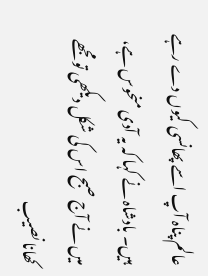عالم پناہ آپ اسے پھانسی کیوں دے رہے ہیں۔ بادشاہ نے کہا کہ یہ آدی منحوس ہے، میں نے آج صبح اس کی شکل دیکھی تو مجھے کھانا نصیب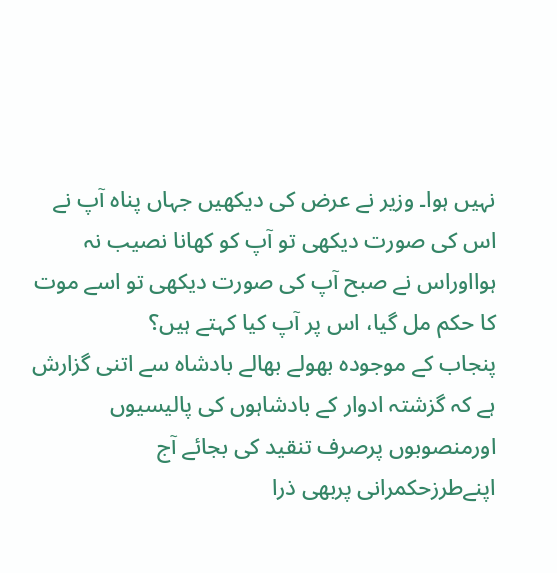نہیں ہوا۔ وزیر نے عرض کی دیکھیں جہاں پناہ آپ نے اس کی صورت دیکھی تو آپ کو کھانا نصیب نہ ہوااوراس نے صبح آپ کی صورت دیکھی تو اسے موت کا حکم مل گیا، اس پر آپ کیا کہتے ہیں؟
پنجاب کے موجودہ بھولے بھالے بادشاہ سے اتنی گزارش ہے کہ گزشتہ ادوار کے بادشاہوں کی پالیسیوں اورمنصوبوں پرصرف تنقید کی بجائے آج اپنےطرزحکمرانی پربھی ذرا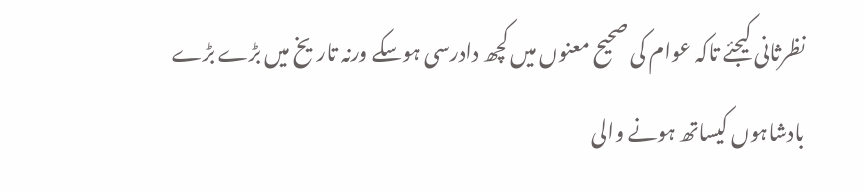نظرثانی کیجئے تاکہ عوام کی صحیح معنوں میں کچھ دادرسی ہوسکے ورنہ تاریخ میں بڑے بڑے بادشاہوں کیساتھ ہونے والی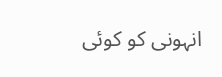انہونی کو کوئی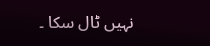نہیں ٹال سکا ۔